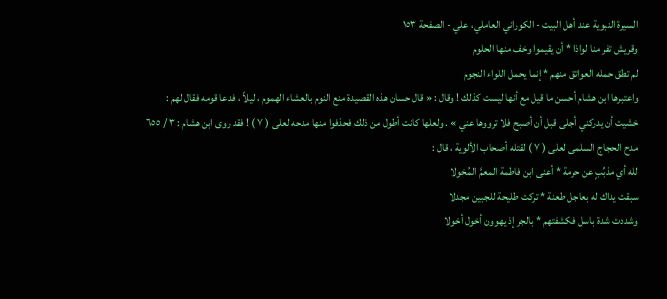السيرة النبوية عند أهل البيت - الكوراني العاملي، علي - الصفحة ١٥٣
وقريش تفر منا لواذا * أن يقيموا وخف منها الحلوم
لم تطق حمله العواتق منهم * إنما يحمل اللواء النجوم
واعتبرها ابن هشام أحسن ما قيل مع أنها ليست كذلك ! وقال : « قال حسان هذه القصيدة منع النوم بالعشاء الهموم ، ليلاً ، فدعا قومه فقال لهم : خشيت أن يدركني أجلى قبل أن أصبح فلا ترووها عني » . ولعلها كانت أطول من ذلك فحذفوا منها مدحه لعلى ( ٧ ) ! فقد روى ابن هشام : ٣ / ٦٥٥ مدح الحجاج السلمى لعلى ( ٧ ) لقتله أصحاب الألوية ، قال :
لله أي مذبِّبٍ عن حرمة * أعنى ابن فاطمة المعمَّ المُخولا
سبقت يداك له بعاجل طعنة * تركت طليحة للجبين مجدلا
وشددت شدة باسل فكشفتهم * بالجر إذ يهوون أخول أخولا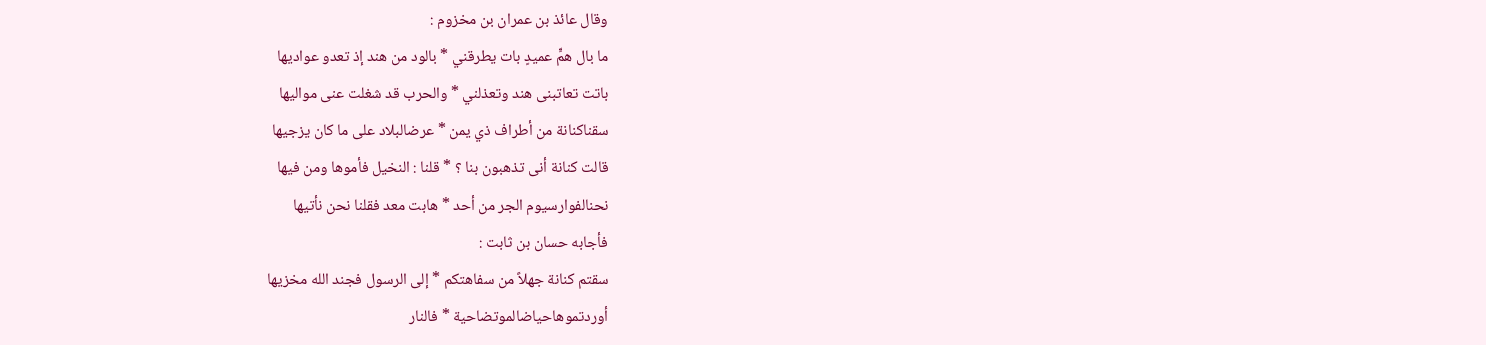وقال عائذ بن عمران بن مخزوم :
ما بال همٍّ عميدٍ بات يطرقني * بالود من هند إذ تعدو عواديها
باتت تعاتبنى هند وتعذلني * والحرب قد شغلت عنى مواليها
سقناكنانة من أطراف ذي يمن * عرضالبلاد على ما كان يزجيها
قالت كنانة أنى تذهبون بنا ؟ * قلنا : النخيل فأموها ومن فيها
نحنالفوارسيوم الجر من أحد * هابت معد فقلنا نحن نأتيها
فأجابه حسان بن ثابت :
سقتم كنانة جهلاً من سفاهتكم * إلى الرسول فجند الله مخزيها
أوردتموهاحياضالموتضاحية * فالنار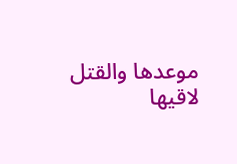موعدها والقتل لاقيها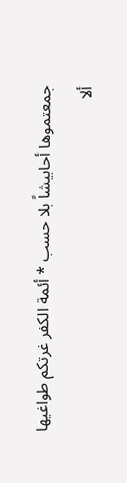جمعتموها أحابيشاً بلا حسب * أئمة الكفر غرتكم طواغيها
ألا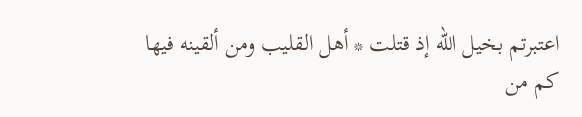اعتبرتم بخيل الله إذ قتلت * أهل القليب ومن ألقينه فيها
كم من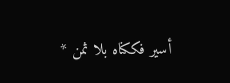أسير فككناه بلا ثمن *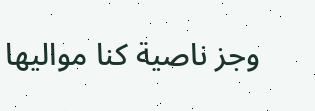وجز ناصية كنا مواليها